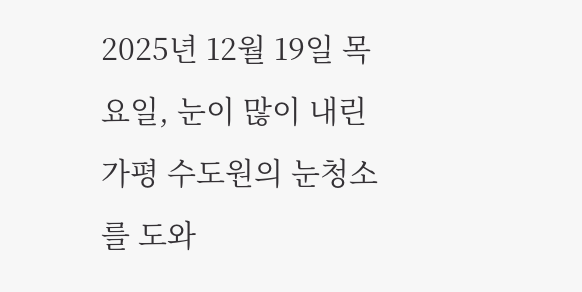2025년 12월 19일 목요일, 눈이 많이 내린 가평 수도원의 눈청소를 도와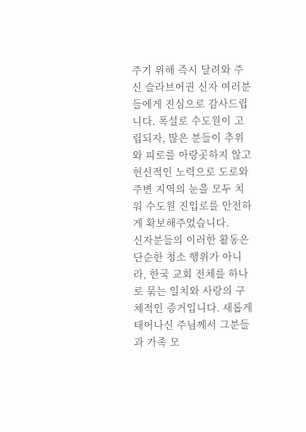주기 위해 즉시 달려와 주신 슬라브어권 신자 여러분들에게 진심으로 감사드립니다. 폭설로 수도원이 고립되자, 많은 분들이 추위와 피로를 아랑곳하지 않고 헌신적인 노력으로 도로와 주변 지역의 눈을 모두 치워 수도원 진입로를 안전하게 확보해주었습니다.
신자분들의 이러한 활동은 단순한 청소 행위가 아니라, 한국 교회 전체를 하나로 묶는 일치와 사랑의 구체적인 증거입니다. 새롭게 태어나신 주님께서 그분들과 가족 모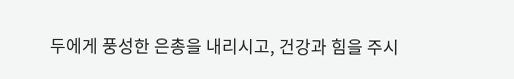두에게 풍성한 은총을 내리시고, 건강과 힘을 주시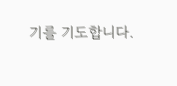기를 기도합니다.